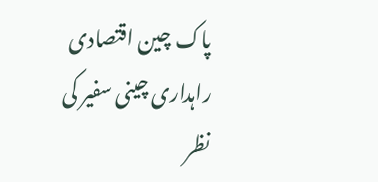پاک چین اقتصادی راہداری چینی سفیر کی نظر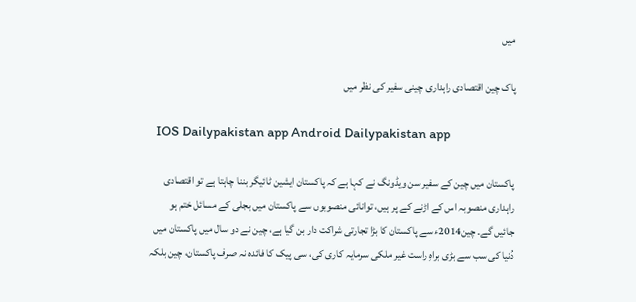میں

پاک چین اقتصادی راہداری چینی سفیر کی نظر میں

  IOS Dailypakistan app Android Dailypakistan app

پاکستان میں چین کے سفیر سن ویڈونگ نے کہا ہے کہ پاکستان ایشین ٹائیگر بننا چاہتا ہے تو اقتصادی راہداری منصوبہ اس کے اڑنے کے پر ہیں، توانائی منصوبوں سے پاکستان میں بجلی کے مسائل ختم ہو جائیں گے۔ چین2014ء سے پاکستان کا بڑا تجارتی شراکت دار بن گیا ہے، چین نے دو سال میں پاکستان میں دُنیا کی سب سے بڑی براہِ راست غیر ملکی سرمایہ کاری کی، سی پیک کا فائدہ نہ صرف پاکستان، چین بلکہ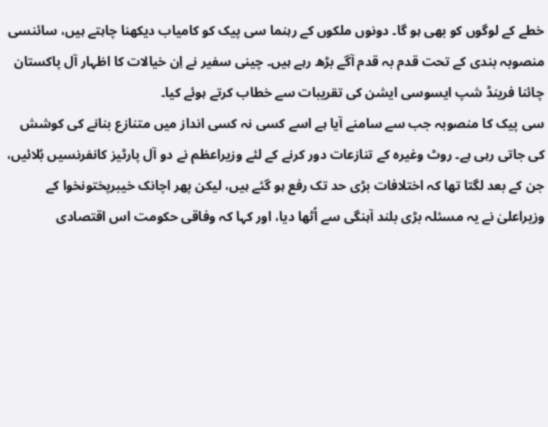خطے کے لوگوں کو بھی ہو گا۔ دونوں ملکوں کے رہنما سی پیک کو کامیاب دیکھنا چاہتے ہیں، سائنسی منصوبہ بندی کے تحت قدم بہ قدم آگے بڑھ رہے ہیں۔ چینی سفیر نے اِن خیالات کا اظہار آل پاکستان چائنا فرینڈ شپ ایسوسی ایشن کی تقریبات سے خطاب کرتے ہوئے کیا۔
سی پیک کا منصوبہ جب سے سامنے آیا ہے اسے کسی نہ کسی انداز میں متنازع بنانے کی کوشش کی جاتی رہی ہے۔ روٹ وغیرہ کے تنازعات دور کرنے کے لئے وزیراعظم نے دو آل پارٹیز کانفرنسیں بُلائیں، جن کے بعد لگتا تھا کہ اختلافات بڑی حد تک رفع ہو گئے ہیں، لیکن پھر اچانک خیبرپختونخوا کے وزیراعلیٰ نے یہ مسئلہ بڑی بلند آہنگی سے اُٹھا دیا، اور کہا کہ وفاقی حکومت اس اقتصادی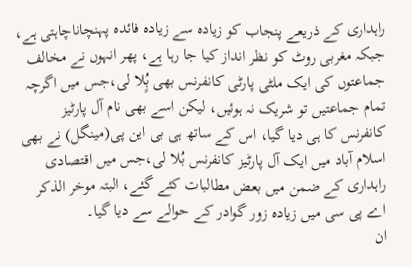راہداری کے ذریعے پنجاب کو زیادہ سے زیادہ فائدہ پہنچاناچاہتی ہے، جبکہ مغربی روٹ کو نظر انداز کیا جا رہا ہے، پھر انہوں نے مخالف جماعتوں کی ایک ملٹی پارٹی کانفرنس بھی بٍُلا لی،جس میں اگرچہ تمام جماعتیں تو شریک نہ ہوئیں، لیکن اسے بھی نام آل پارٹیز کانفرنس کا ہی دیا گیا، اس کے ساتھ ہی بی این پی(مینگل) نے بھی اسلام آباد میں ایک آل پارٹیز کانفرنس بُلا لی،جس میں اقتصادی راہداری کے ضمن میں بعض مطالبات کئے گئے، البتہ موخر الذکر اے پی سی میں زیادہ زور گوادر کے حوالے سے دیا گیا۔
ان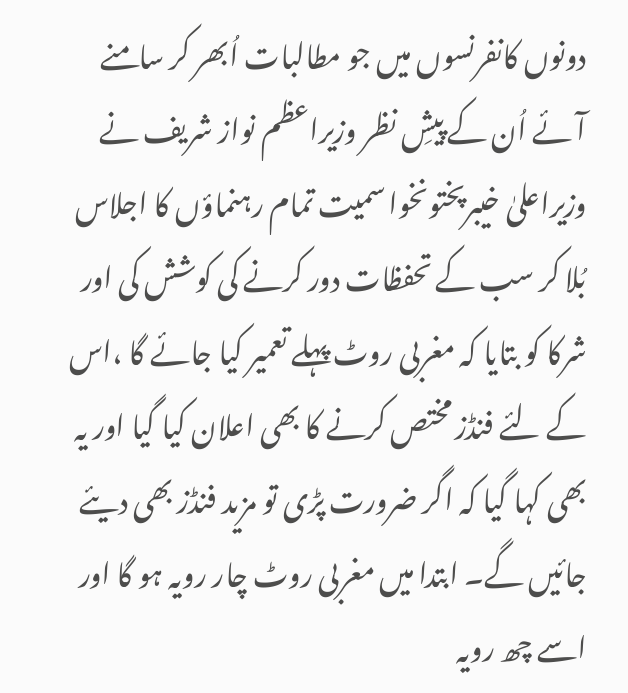دونوں کانفرنسوں میں جو مطالبات اُبھر کر سامنے آئے اُن کے پیشِ نظر وزیراعظم نواز شریف نے وزیراعلیٰ خیبرپختونخوا سمیت تمام رہنماؤں کا اجلاس بُلا کر سب کے تحفظات دور کرنے کی کوشش کی اور شرکا کو بتایا کہ مغربی روٹ پہلے تعمیر کیا جائے گا ،اس کے لئے فنڈز مختص کرنے کا بھی اعلان کیا گیا اور یہ بھی کہا گیا کہ اگر ضرورت پڑی تو مزید فنڈز بھی دیئے جائیں گے۔ ابتدا میں مغربی روٹ چار رویہ ہو گا اور اسے چھ رویہ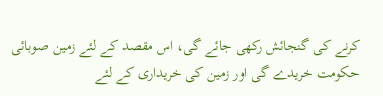کرنے کی گنجائش رکھی جائے گی، اس مقصد کے لئے زمین صوبائی حکومت خریدے گی اور زمین کی خریداری کے لئے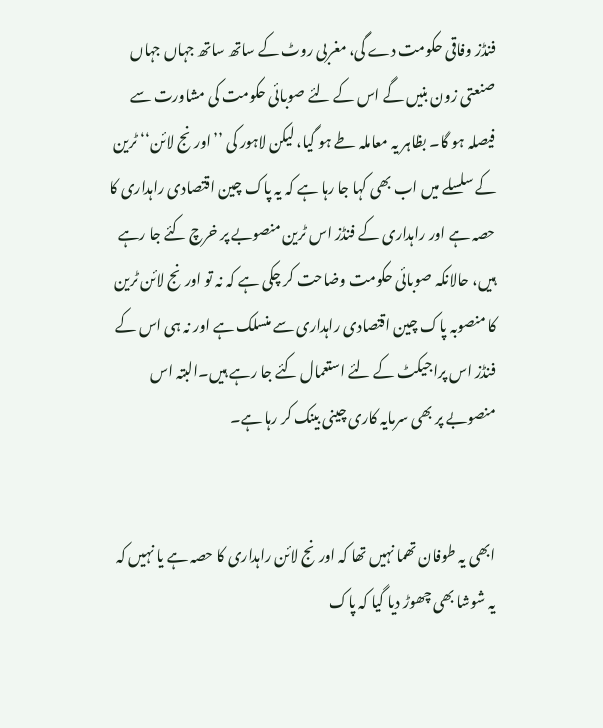فنڈز وفاقی حکومت دے گی، مغربی روٹ کے ساتھ ساتھ جہاں جہاں صنعتی زون بنیں گے اس کے لئے صوبائی حکومت کی مشاورت سے فیصلہ ہو گا۔ بظاہر یہ معاملہ طے ہو گیا، لیکن لاہور کی ’’اورنج لائن‘‘ ٹرین کے سلسلے میں اب بھی کہا جا رہا ہے کہ یہ پاک چین اقتصادی راہداری کا حصہ ہے اور راہداری کے فنڈز اس ٹرین منصوبے پر خرچ کئے جا رہے ہیں، حالانکہ صوبائی حکومت وضاحت کر چکی ہے کہ نہ تو اورنج لائن ٹرین کا منصوبہ پاک چین اقتصادی راہداری سے منسلک ہے اور نہ ہی اس کے فنڈز اس پراجیکٹ کے لئے استعمال کئے جا رہے ہیں۔البتہ اس منصوبے پر بھی سرمایہ کاری چینی بینک کر رہا ہے۔


ابھی یہ طوفان تھما نہیں تھا کہ اورنج لائن راہداری کا حصہ ہے یا نہیں کہ یہ شوشا بھی چھوڑ دیا گیا کہ پاک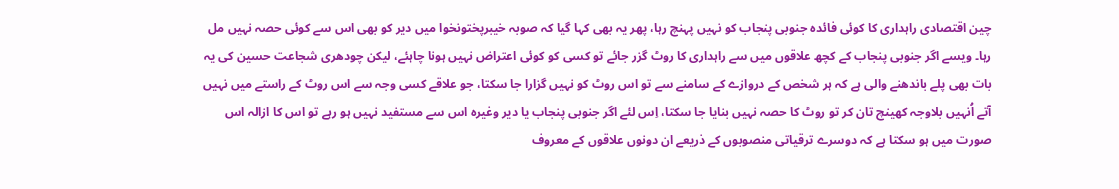چین اقتصادی راہداری کا کوئی فائدہ جنوبی پنجاب کو نہیں پہنچ رہا، پھر یہ بھی کہا گیا کہ صوبہ خیبرپختونخوا میں دیر کو بھی اس سے کوئی حصہ نہیں مل رہا۔ ویسے اگر جنوبی پنجاب کے کچھ علاقوں میں سے راہداری کا روٹ گزر جائے تو کسی کو کوئی اعتراض نہیں ہونا چاہئے، لیکن چودھری شجاعت حسین کی یہ بات بھی پلے باندھنے والی ہے کہ ہر شخص کے دروازے کے سامنے سے تو اس روٹ کو نہیں گزارا جا سکتا، جو علاقے کسی وجہ سے اس روٹ کے راستے میں نہیں آتے اُنہیں بلاوجہ کھینچ تان کر تو روٹ کا حصہ نہیں بنایا جا سکتا، اِس لئے اگر جنوبی پنجاب یا دیر وغیرہ اس سے مستفید نہیں ہو رہے تو اس کا ازالہ اس صورت میں ہو سکتا ہے کہ دوسرے ترقیاتی منصوبوں کے ذریعے ان دونوں علاقوں کے معروف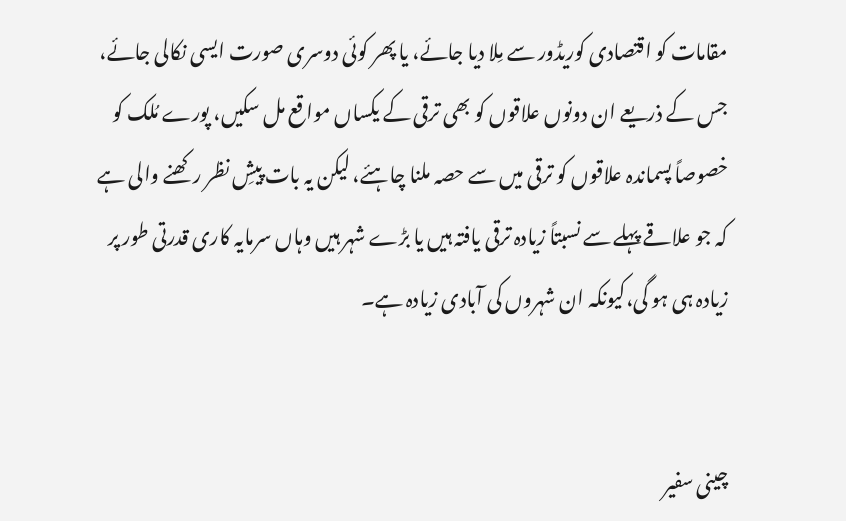مقامات کو اقتصادی کوریڈور سے مِلا دیا جائے، یا پھر کوئی دوسری صورت ایسی نکالی جائے، جس کے ذریعے ان دونوں علاقوں کو بھی ترقی کے یکساں مواقع مل سکیں، پورے مُلک کو خصوصاً پسماندہ علاقوں کو ترقی میں سے حصہ ملنا چاہئے، لیکن یہ بات پیشِ نظر رکھنے والی ہے کہ جو علاقے پہلے سے نسبتاً زیادہ ترقی یافتہ ہیں یا بڑے شہر ہیں وہاں سرمایہ کاری قدرتی طور پر زیادہ ہی ہو گی،کیونکہ ان شہروں کی آبادی زیادہ ہے۔


چینی سفیر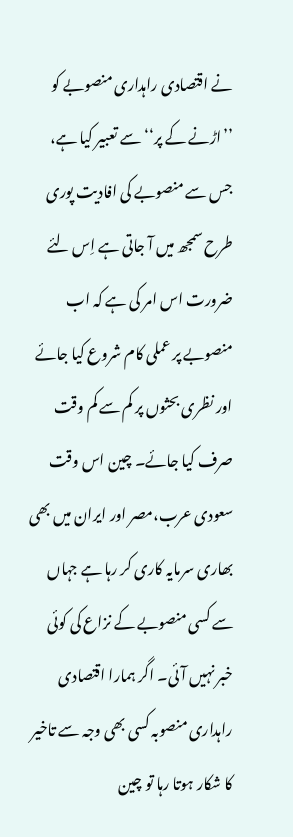نے اقتصادی راہداری منصوبے کو ’’اڑنے کے پر‘‘ سے تعبیر کیا ہے، جس سے منصوبے کی افادیت پوری طرح سمجھ میں آ جاتی ہے اِس لئے ضرورت اس امر کی ہے کہ اب منصوبے پر عملی کام شروع کیا جائے اور نظری بحثوں پر کم سے کم وقت صرف کیا جائے۔ چین اس وقت سعودی عرب،مصر اور ایران میں بھی بھاری سرمایہ کاری کر رہا ہے جہاں سے کسی منصوبے کے نزاع کی کوئی خبر نہیں آئی۔ اگر ہمارا اقتصادی راہداری منصوبہ کسی بھی وجہ سے تاخیر کا شکار ہوتا رہا تو چین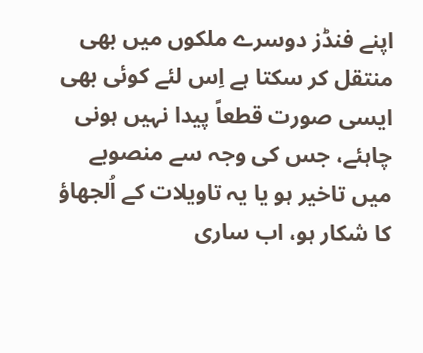اپنے فنڈز دوسرے ملکوں میں بھی منتقل کر سکتا ہے اِس لئے کوئی بھی ایسی صورت قطعاً پیدا نہیں ہونی چاہئے، جس کی وجہ سے منصوبے میں تاخیر ہو یا یہ تاویلات کے اُلجھاؤ کا شکار ہو، اب ساری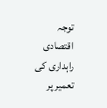توجہ اقتصادی راہداری کی تعمیر پر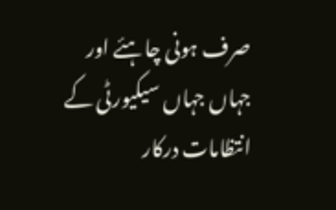صرف ہونی چاہئے اور جہاں جہاں سیکیورٹی کے انتظامات درکار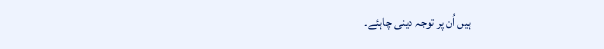ہیں اُن پر توجہ دینی چاہئے۔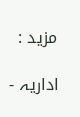مزید :

اداریہ -